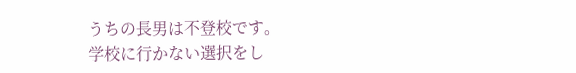うちの長男は不登校です。
学校に行かない選択をし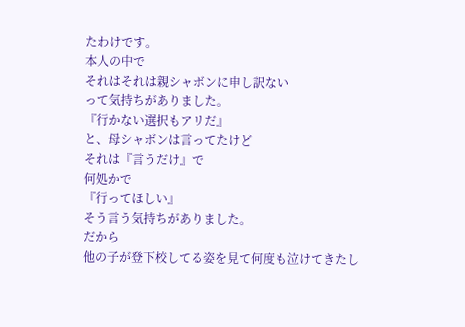たわけです。
本人の中で
それはそれは親シャボンに申し訳ない
って気持ちがありました。
『行かない選択もアリだ』
と、母シャボンは言ってたけど
それは『言うだけ』で
何処かで
『行ってほしい』
そう言う気持ちがありました。
だから
他の子が登下校してる姿を見て何度も泣けてきたし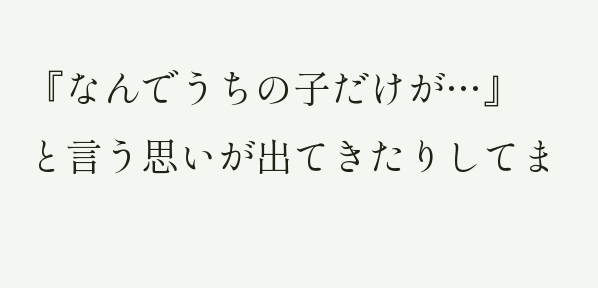『なんでうちの子だけが…』
と言う思いが出てきたりしてま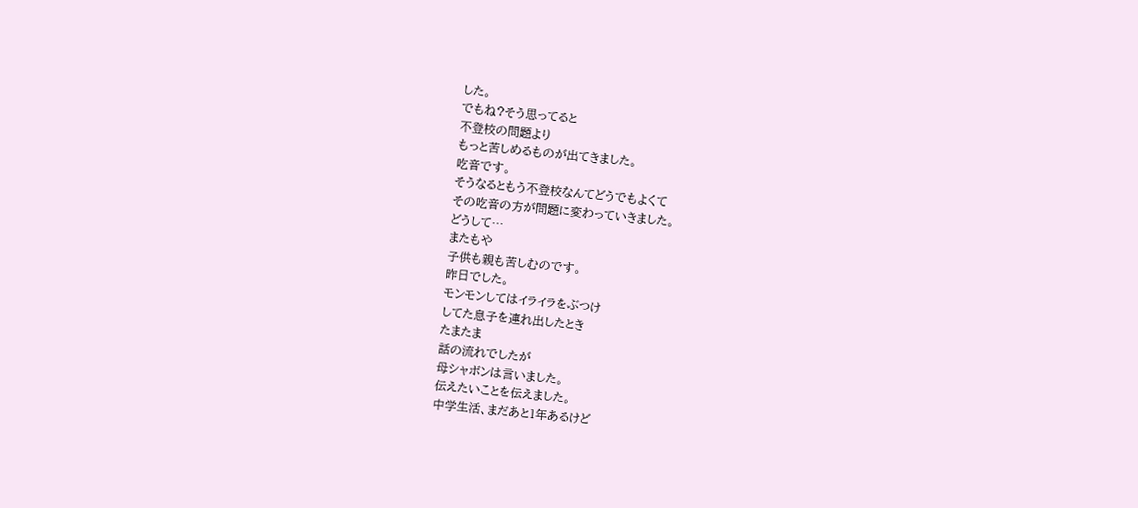した。
でもね?そう思ってると
不登校の問題より
もっと苦しめるものが出てきました。
吃音です。
そうなるともう不登校なんてどうでもよくて
その吃音の方が問題に変わっていきました。
どうして…
またもや
子供も親も苦しむのです。
昨日でした。
モンモンしてはイライラをぶつけ
してた息子を連れ出したとき
たまたま
話の流れでしたが
母シャボンは言いました。
伝えたいことを伝えました。
中学生活、まだあと1年あるけど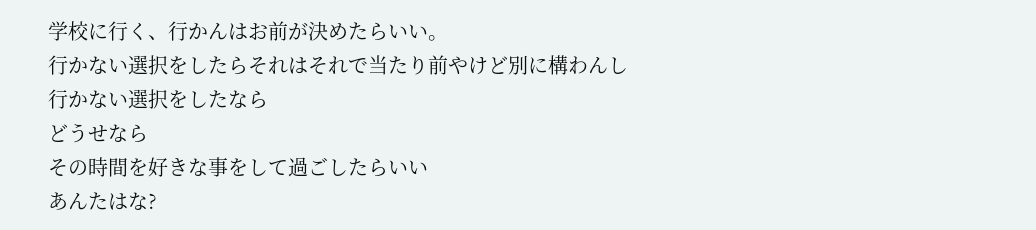学校に行く、行かんはお前が決めたらいい。
行かない選択をしたらそれはそれで当たり前やけど別に構わんし
行かない選択をしたなら
どうせなら
その時間を好きな事をして過ごしたらいい
あんたはな?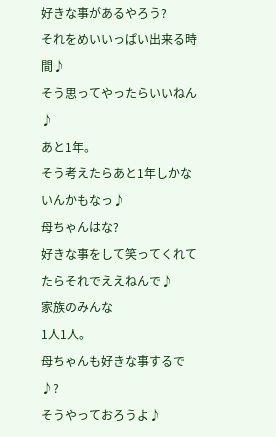好きな事があるやろう?
それをめいいっぱい出来る時間♪
そう思ってやったらいいねん♪
あと1年。
そう考えたらあと1年しかないんかもなっ♪
母ちゃんはな?
好きな事をして笑ってくれてたらそれでええねんで♪
家族のみんな
1人1人。
母ちゃんも好きな事するで♪?
そうやっておろうよ♪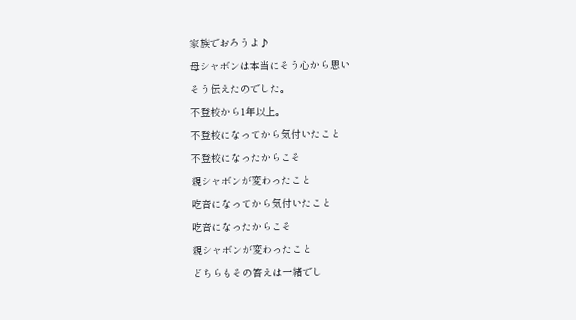家族でおろうよ♪
母シャボンは本当にそう心から思い
そう伝えたのでした。
不登校から1年以上。
不登校になってから気付いたこと
不登校になったからこそ
親シャボンが変わったこと
吃音になってから気付いたこと
吃音になったからこそ
親シャボンが変わったこと
どちらもその答えは一緒でし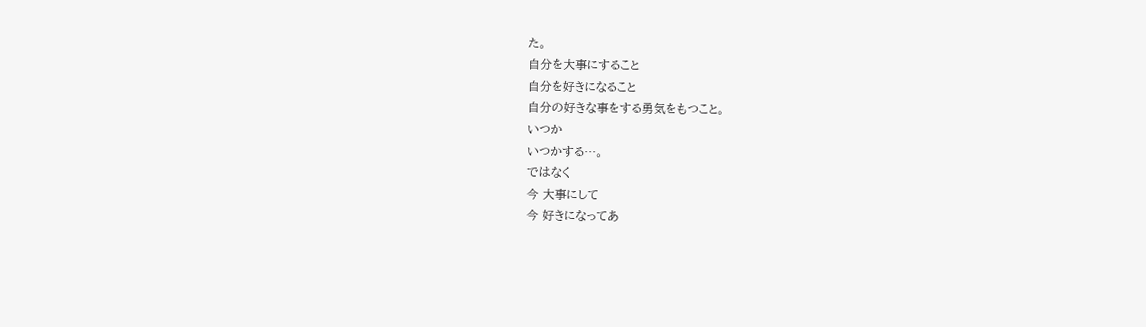た。
自分を大事にすること
自分を好きになること
自分の好きな事をする勇気をもつこと。
いつか
いつかする…。
ではなく
今 大事にして
今 好きになってあ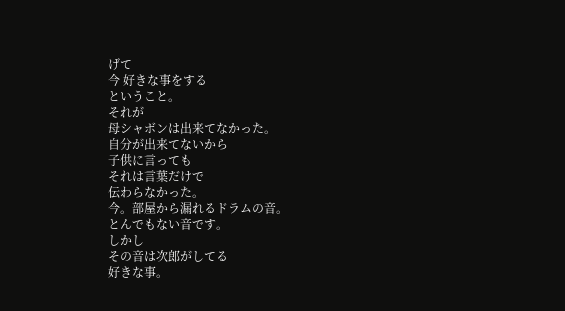げて
今 好きな事をする
ということ。
それが
母シャボンは出来てなかった。
自分が出来てないから
子供に言っても
それは言葉だけで
伝わらなかった。
今。部屋から漏れるドラムの音。
とんでもない音です。
しかし
その音は次郎がしてる
好きな事。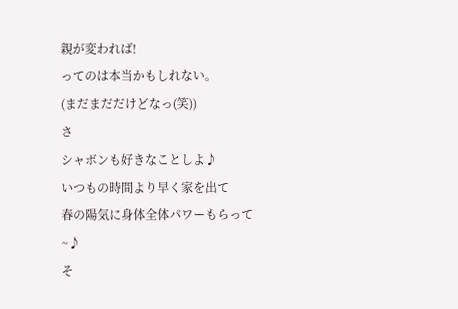親が変われば!
ってのは本当かもしれない。
(まだまだだけどなっ(笑))
さ
シャボンも好きなことしよ♪
いつもの時間より早く家を出て
春の陽気に身体全体パワーもらって~♪
そ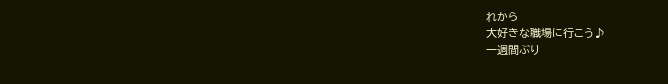れから
大好きな職場に行こう♪
一週間ぶり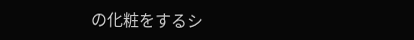の化粧をするシ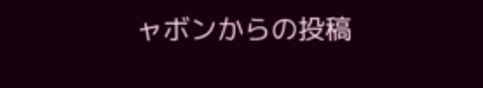ャボンからの投稿